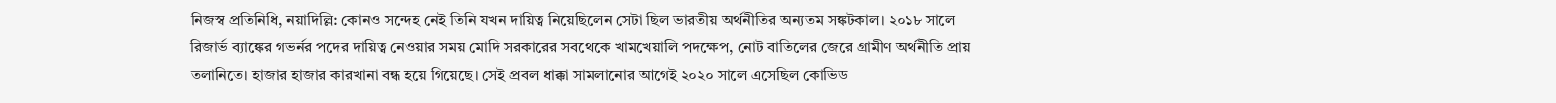নিজস্ব প্রতিনিধি, নয়াদিল্লি: কোনও সন্দেহ নেই তিনি যখন দায়িত্ব নিয়েছিলেন সেটা ছিল ভারতীয় অর্থনীতির অন্যতম সঙ্কটকাল। ২০১৮ সালে রিজার্ভ ব্যাঙ্কের গভর্নর পদের দায়িত্ব নেওয়ার সময় মোদি সরকারের সবথেকে খামখেয়ালি পদক্ষেপ, নোট বাতিলের জেরে গ্রামীণ অর্থনীতি প্রায় তলানিতে। হাজার হাজার কারখানা বন্ধ হয়ে গিয়েছে। সেই প্রবল ধাক্কা সামলানোর আগেই ২০২০ সালে এসেছিল কোভিড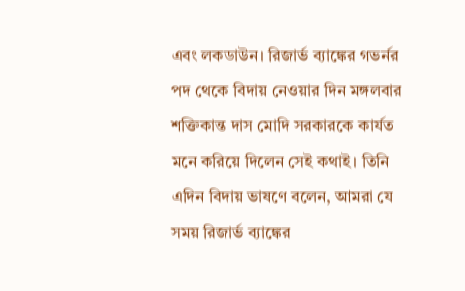এবং লকডাউন। রিজার্ভ ব্যাঙ্কের গভর্নর পদ থেকে বিদায় নেওয়ার দিন মঙ্গলবার শক্তিকান্ত দাস মোদি সরকারকে কার্যত মনে করিয়ে দিলেন সেই কথাই। তিনি এদিন বিদায় ভাষণে বলেন, আমরা যে সময় রিজার্ভ ব্যাঙ্কের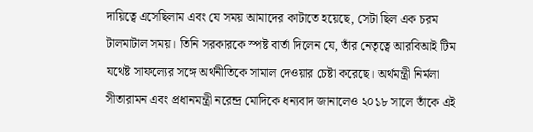দায়িত্বে এসেছিলাম এবং যে সময় আমাদের কাটাতে হয়েছে, সেটা ছিল এক চরম টালমাটাল সময়। তিনি সরকারকে স্পষ্ট বার্তা দিলেন যে, তাঁর নেতৃত্বে আরবিআই টিম যথেষ্ট সাফল্যের সঙ্গে অর্থনীতিকে সামাল দেওয়ার চেষ্টা করেছে। অর্থমন্ত্রী নির্মলা সীতারামন এবং প্রধানমন্ত্রী নরেন্দ্র মোদিকে ধন্যবাদ জানালেও ২০১৮ সালে তাঁকে এই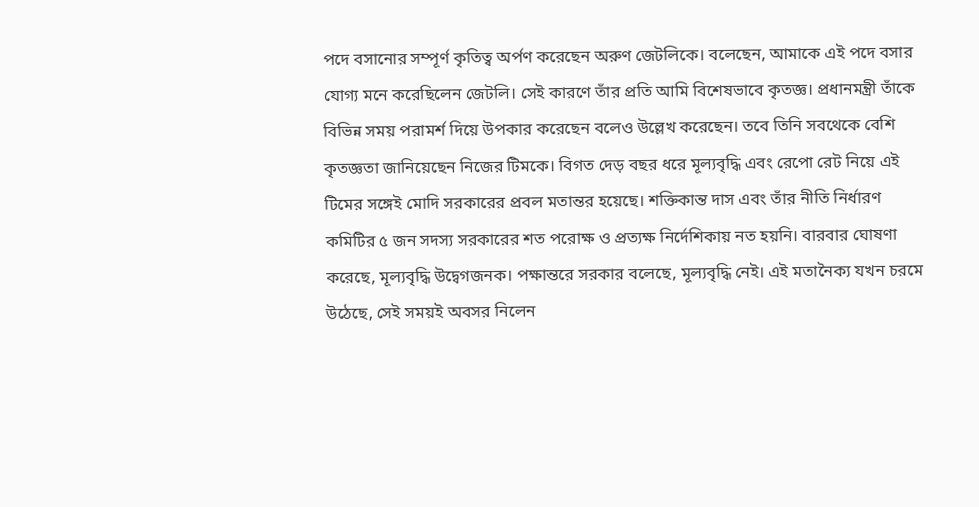পদে বসানোর সম্পূর্ণ কৃতিত্ব অর্পণ করেছেন অরুণ জেটলিকে। বলেছেন, আমাকে এই পদে বসার যোগ্য মনে করেছিলেন জেটলি। সেই কারণে তাঁর প্রতি আমি বিশেষভাবে কৃতজ্ঞ। প্রধানমন্ত্রী তাঁকে বিভিন্ন সময় পরামর্শ দিয়ে উপকার করেছেন বলেও উল্লেখ করেছেন। তবে তিনি সবথেকে বেশি কৃতজ্ঞতা জানিয়েছেন নিজের টিমকে। বিগত দেড় বছর ধরে মূল্যবৃদ্ধি এবং রেপো রেট নিয়ে এই টিমের সঙ্গেই মোদি সরকারের প্রবল মতান্তর হয়েছে। শক্তিকান্ত দাস এবং তাঁর নীতি নির্ধারণ কমিটির ৫ জন সদস্য সরকারের শত পরোক্ষ ও প্রত্যক্ষ নির্দেশিকায় নত হয়নি। বারবার ঘোষণা করেছে, মূল্যবৃদ্ধি উদ্বেগজনক। পক্ষান্তরে সরকার বলেছে, মূল্যবৃদ্ধি নেই। এই মতানৈক্য যখন চরমে উঠেছে, সেই সময়ই অবসর নিলেন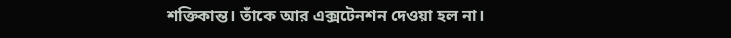শক্তিকান্ত। তাঁকে আর এক্সটেনশন দেওয়া হল না।